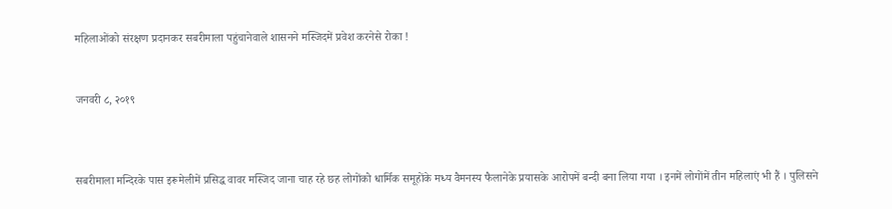महिलाओंको संरक्षण प्रदानकर सबरीमाला पहुंचानेवाले शासनने मस्जिदमें प्रवेश करनेसे रोका !


जनवरी ८, २०१९



सबरीमाला मन्दिरके पास इरूमेलीमें प्रसिद्ध वावर मस्जिद जाना चाह रहे छह लोगोंको धार्मिक समूहोंके मध्य वैमनस्य फैलानेके प्रयासके आरोपमें बन्दी बना लिया गया । इनमें लोगोंमें तीन महिलाएं भी हैं । पुलिसने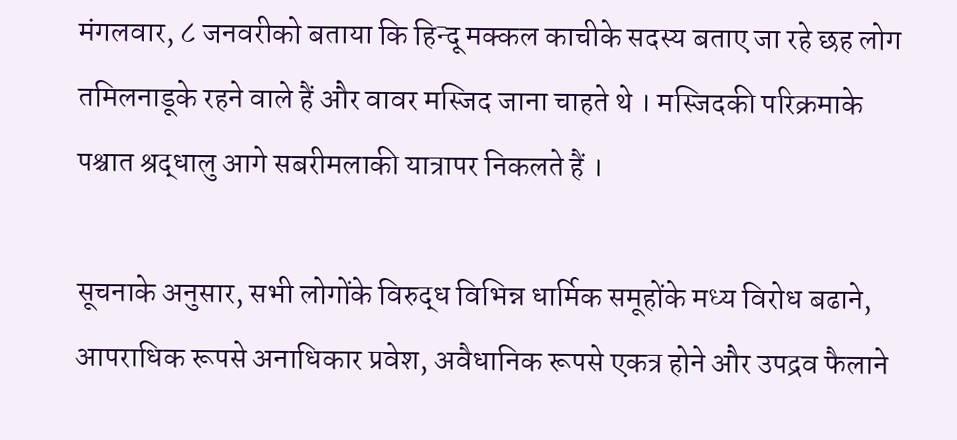मंगलवार, ८ जनवरीको बताया कि हिन्दू मक्कल काचीके सदस्य बताए जा रहे छह लोग तमिलनाडूके रहने वाले हैं और वावर मस्जिद जाना चाहते थे । मस्जिदकी परिक्रमाके पश्चात श्रद्धालु आगे सबरीमलाकी यात्रापर निकलते हैं ।

सूचनाके अनुसार, सभी लोगोंके विरुद्ध विभिन्न धार्मिक समूहोंके मध्य विरोध बढाने, आपराधिक रूपसे अनाधिकार प्रवेश, अवैधानिक रूपसे एकत्र होने और उपद्रव फैलाने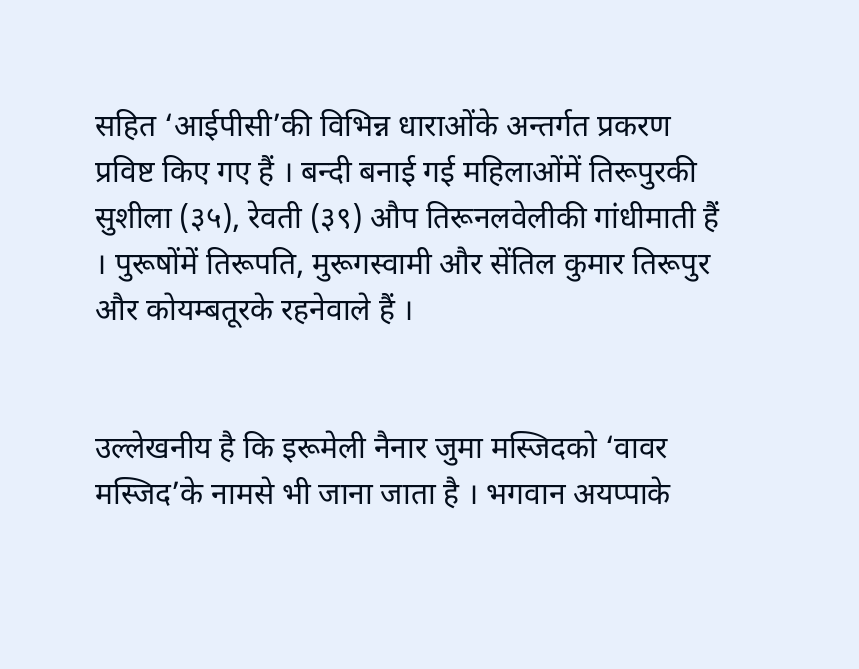सहित ‘आईपीसी’की विभिन्न धाराओंके अन्तर्गत प्रकरण प्रविष्ट किए गए हैं । बन्दी बनाई गई महिलाओंमें तिरूपुरकी सुशीला (३५), रेवती (३९) औप तिरूनलवेलीकी गांधीमाती हैं । पुरूषोंमें तिरूपति, मुरूगस्वामी और सेंतिल कुमार तिरूपुर और कोयम्बतूरके रहनेवाले हैं ।


उल्लेखनीय है कि इरूमेली नैनार जुमा मस्जिदको ‘वावर मस्जिद’के नामसे भी जाना जाता है । भगवान अयप्पाके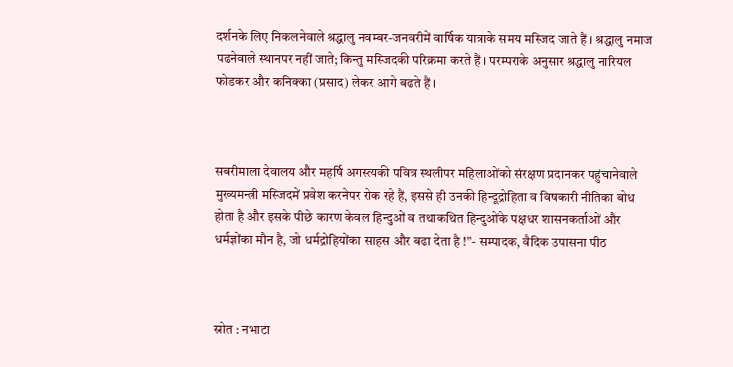दर्शनके लिए निकलनेवाले श्रद्धालु नवम्बर-जनवरीमें वार्षिक यात्राके समय मस्जिद जाते हैं । श्रद्धालु नमाज पढनेवाले स्थानपर नहीं जाते; किन्तु मस्जिदकी परिक्रमा करते हैं । परम्पराके अनुसार श्रद्धालु नारियल फोडकर और कनिक्का (प्रसाद) लेकर आगे बढते हैं ।



सबरीमाला देवालय और महर्षि अगस्त्यकी पवित्र स्थलीपर महिलाओंको संरक्षण प्रदानकर पहुंचानेवाले मुख्यमन्त्री मस्जिदमें प्रवेश करनेपर रोक रहे हैं, इससे ही उनकी हिन्दूद्रोहिता व विषकारी नीतिका बोध होता है और इसके पीछे कारण केवल हिन्दुओं व तथाकथित हिन्दुओंके पक्षधर शासनकर्ताओं और धर्मज्ञोंका मौन है, जो धर्मद्रोहियोंका साहस और बढा देता है !”- सम्पादक, वैदिक उपासना पीठ



स्रोत : नभाटा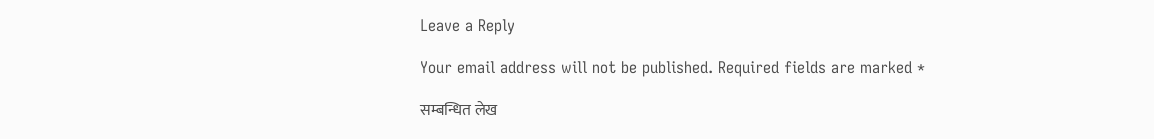Leave a Reply

Your email address will not be published. Required fields are marked *

सम्बन्धित लेख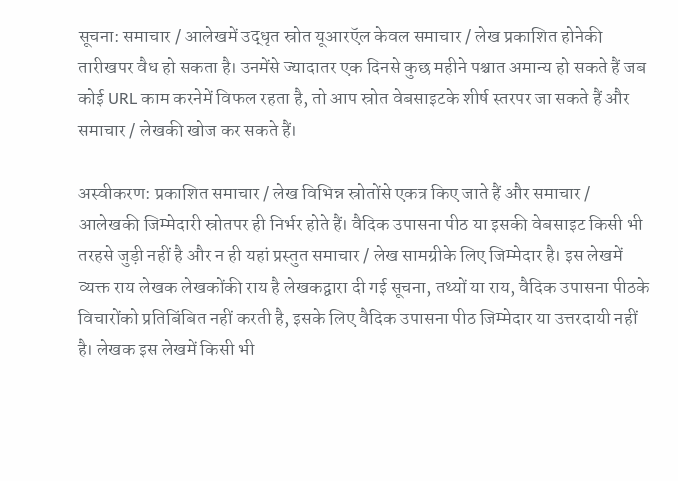सूचना: समाचार / आलेखमें उद्धृत स्रोत यूआरऍल केवल समाचार / लेख प्रकाशित होनेकी तारीखपर वैध हो सकता है। उनमेंसे ज्यादातर एक दिनसे कुछ महीने पश्चात अमान्य हो सकते हैं जब कोई URL काम करनेमें विफल रहता है, तो आप स्रोत वेबसाइटके शीर्ष स्तरपर जा सकते हैं और समाचार / लेखकी खोज कर सकते हैं।

अस्वीकरण: प्रकाशित समाचार / लेख विभिन्न स्रोतोंसे एकत्र किए जाते हैं और समाचार / आलेखकी जिम्मेदारी स्रोतपर ही निर्भर होते हैं। वैदिक उपासना पीठ या इसकी वेबसाइट किसी भी तरहसे जुड़ी नहीं है और न ही यहां प्रस्तुत समाचार / लेख सामग्रीके लिए जिम्मेदार है। इस लेखमें व्यक्त राय लेखक लेखकोंकी राय है लेखकद्वारा दी गई सूचना, तथ्यों या राय, वैदिक उपासना पीठके विचारोंको प्रतिबिंबित नहीं करती है, इसके लिए वैदिक उपासना पीठ जिम्मेदार या उत्तरदायी नहीं है। लेखक इस लेखमें किसी भी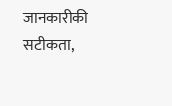जानकारीकी सटीकता,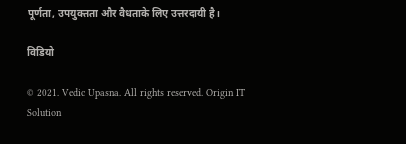पूर्णता, उपयुक्तता और वैधताके लिए उत्तरदायी है।

विडियो

© 2021. Vedic Upasna. All rights reserved. Origin IT Solution